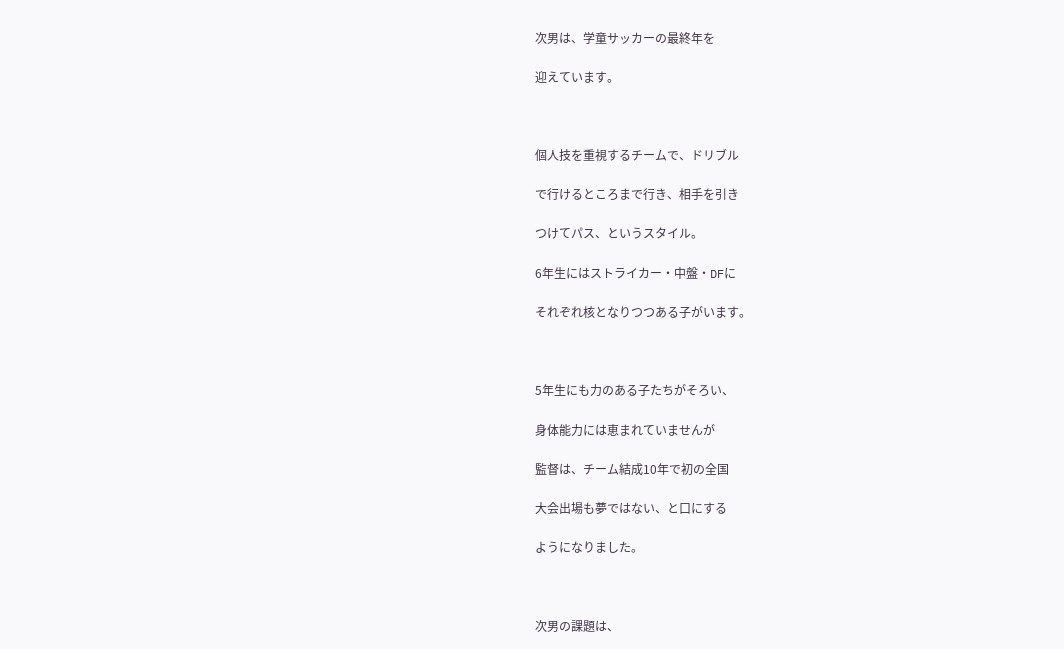次男は、学童サッカーの最終年を

迎えています。



個人技を重視するチームで、ドリブル

で行けるところまで行き、相手を引き

つけてパス、というスタイル。

6年生にはストライカー・中盤・DFに

それぞれ核となりつつある子がいます。



5年生にも力のある子たちがそろい、

身体能力には恵まれていませんが

監督は、チーム結成10年で初の全国

大会出場も夢ではない、と口にする

ようになりました。



次男の課題は、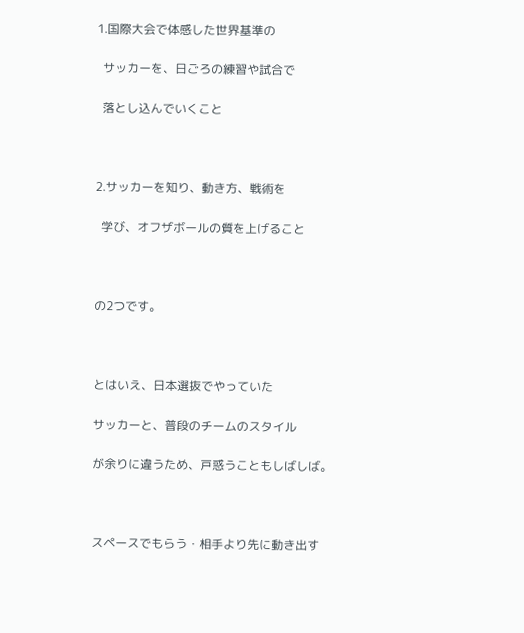1.国際大会で体感した世界基準の

  サッカーを、日ごろの練習や試合で

  落とし込んでいくこと



2.サッカーを知り、動き方、戦術を

  学び、オフザボールの質を上げること



の2つです。



とはいえ、日本選抜でやっていた

サッカーと、普段のチームのスタイル

が余りに違うため、戸惑うこともしばしば。



スペースでもらう・相手より先に動き出す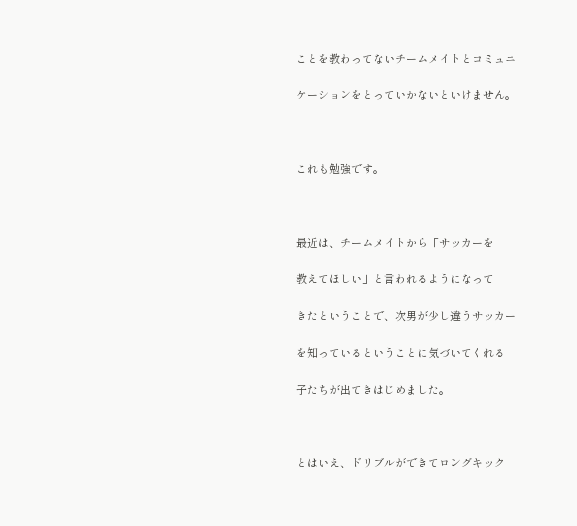ことを教わってないチームメイトとコミュニ

ケーションをとっていかないといけません。



これも勉強です。



最近は、チームメイトから「サッカーを

教えてほしい」と言われるようになって

きたということで、次男が少し違うサッカー

を知っているということに気づいてくれる

子たちが出てきはじめました。



とはいえ、ドリブルができてロングキック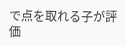で点を取れる子が評価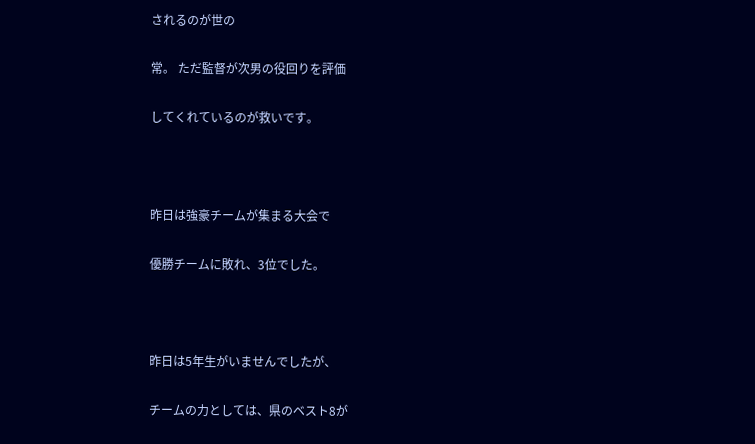されるのが世の

常。 ただ監督が次男の役回りを評価

してくれているのが救いです。



昨日は強豪チームが集まる大会で

優勝チームに敗れ、3位でした。



昨日は5年生がいませんでしたが、

チームの力としては、県のベスト8が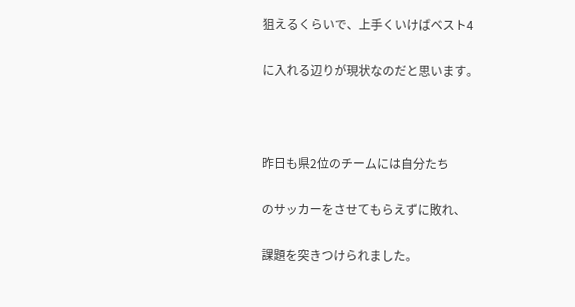狙えるくらいで、上手くいけばベスト4

に入れる辺りが現状なのだと思います。



昨日も県2位のチームには自分たち

のサッカーをさせてもらえずに敗れ、

課題を突きつけられました。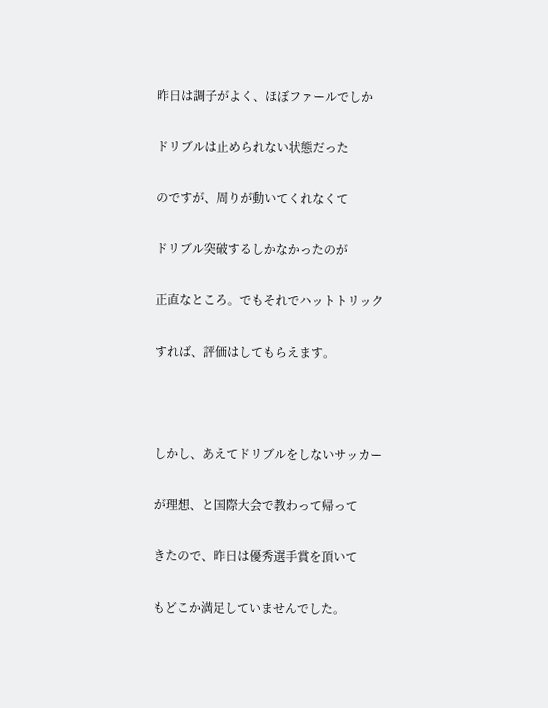昨日は調子がよく、ほぼファールでしか

ドリブルは止められない状態だった

のですが、周りが動いてくれなくて

ドリブル突破するしかなかったのが

正直なところ。でもそれでハットトリック

すれば、評価はしてもらえます。



しかし、あえてドリブルをしないサッカー

が理想、と国際大会で教わって帰って

きたので、昨日は優秀選手賞を頂いて

もどこか満足していませんでした。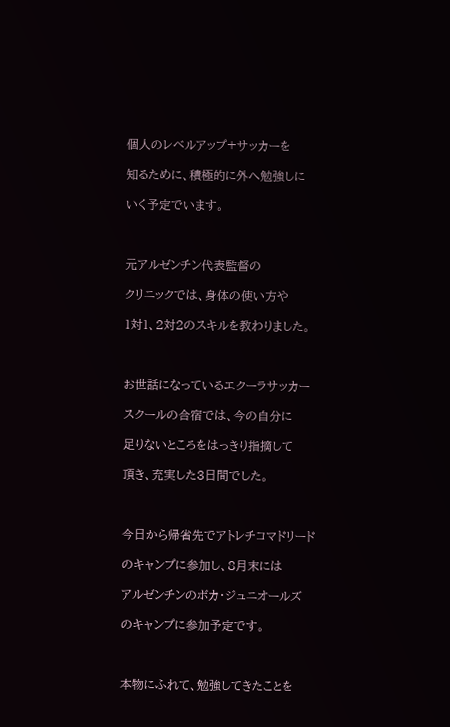個人のレベルアップ+サッカーを

知るために、積極的に外へ勉強しに

いく予定でいます。



元アルゼンチン代表監督の

クリニックでは、身体の使い方や

1対1、2対2のスキルを教わりました。



お世話になっているエクーラサッカー

スクールの合宿では、今の自分に

足りないところをはっきり指摘して

頂き、充実した3日間でした。



今日から帰省先でアトレチコマドリード

のキャンプに参加し、8月末には

アルゼンチンのボカ・ジュニオールズ

のキャンプに参加予定です。



本物にふれて、勉強してきたことを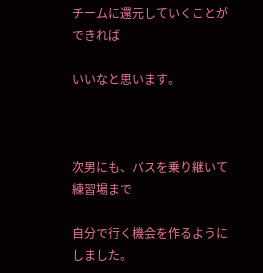チームに還元していくことができれば

いいなと思います。



次男にも、バスを乗り継いて練習場まで

自分で行く機会を作るようにしました。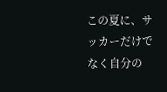この夏に、サッカーだけでなく自分の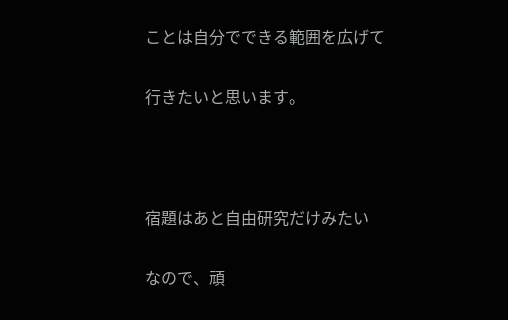ことは自分でできる範囲を広げて

行きたいと思います。



宿題はあと自由研究だけみたい

なので、頑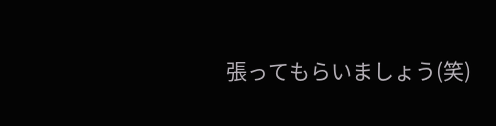張ってもらいましょう(笑)